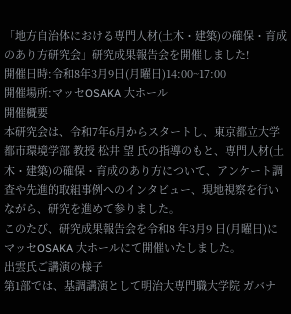「地方自治体における専門人材(土木・建築)の確保・育成のあり方研究会」研究成果報告会を開催しました!
開催日時:令和8年3月9日(月曜日)14:00~17:00
開催場所:マッセOSAKA 大ホール
開催概要
本研究会は、令和7年6月からスタートし、東京都立大学都市環境学部 教授 松井 望 氏の指導のもと、専門人材(土木・建築)の確保・育成のあり方について、アンケート調査や先進的取組事例へのインタビュー、現地視察を行いながら、研究を進めて参りました。
このたび、研究成果報告会を令和8 年3月9 日(月曜日)にマッセOSAKA 大ホールにて開催いたしました。
出雲氏ご講演の様子
第1部では、基調講演として明治大専門職大学院 ガバナ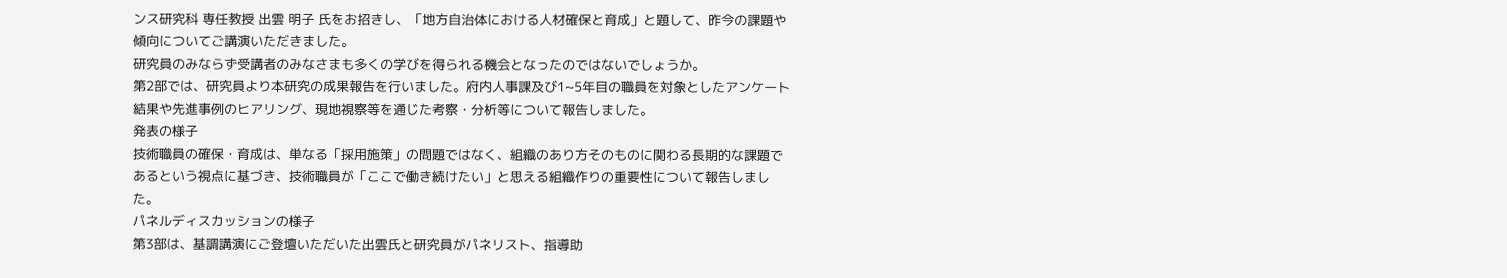ンス研究科 専任教授 出雲 明子 氏をお招きし、「地方自治体における人材確保と育成」と題して、昨今の課題や傾向についてご講演いただきました。
研究員のみならず受講者のみなさまも多くの学びを得られる機会となったのではないでしょうか。
第2部では、研究員より本研究の成果報告を行いました。府内人事課及び1~5年目の職員を対象としたアンケート結果や先進事例のヒアリング、現地視察等を通じた考察・分析等について報告しました。
発表の様子
技術職員の確保・育成は、単なる「採用施策」の問題ではなく、組織のあり方そのものに関わる長期的な課題であるという視点に基づき、技術職員が「ここで働き続けたい」と思える組織作りの重要性について報告しました。
パネルディスカッションの様子
第3部は、基調講演にご登壇いただいた出雲氏と研究員がパネリスト、指導助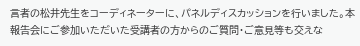言者の松井先生をコーディネーターに、パネルディスカッションを行いました。本報告会にご参加いただいた受講者の方からのご質問・ご意見等も交えな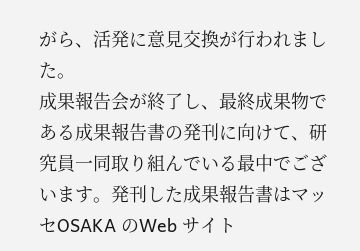がら、活発に意見交換が行われました。
成果報告会が終了し、最終成果物である成果報告書の発刊に向けて、研究員一同取り組んでいる最中でございます。発刊した成果報告書はマッセOSAKA のWeb サイト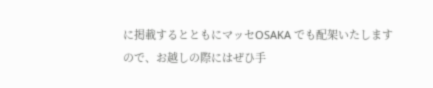に掲載するとともにマッセOSAKA でも配架いたしますので、お越しの際にはぜひ手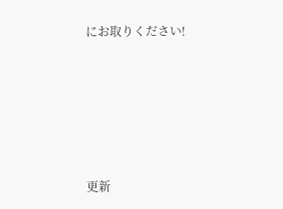にお取りください!






更新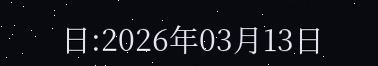日:2026年03月13日